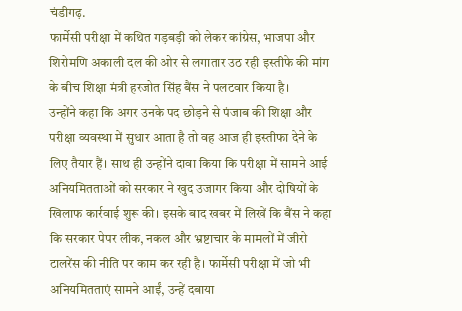चंडीगढ़.
फार्मेसी परीक्षा में कथित गड़बड़ी को लेकर कांग्रेस, भाजपा और शिरोमणि अकाली दल की ओर से लगातार उठ रही इस्तीफे की मांग के बीच शिक्षा मंत्री हरजोत सिंह बैंस ने पलटवार किया है।
उन्होंने कहा कि अगर उनके पद छोड़ने से पंजाब की शिक्षा और परीक्षा व्यवस्था में सुधार आता है तो वह आज ही इस्तीफा देने के लिए तैयार हैं। साथ ही उन्होंने दावा किया कि परीक्षा में सामने आई अनियमितताओं को सरकार ने खुद उजागर किया और दोषियों के खिलाफ कार्रवाई शुरू की। इसके बाद खबर में लिखें कि बैंस ने कहा कि सरकार पेपर लीक, नकल और भ्रष्टाचार के मामलों में जीरो टालरेंस की नीति पर काम कर रही है। फार्मेसी परीक्षा में जो भी अनियमितताएं सामने आईं, उन्हें दबाया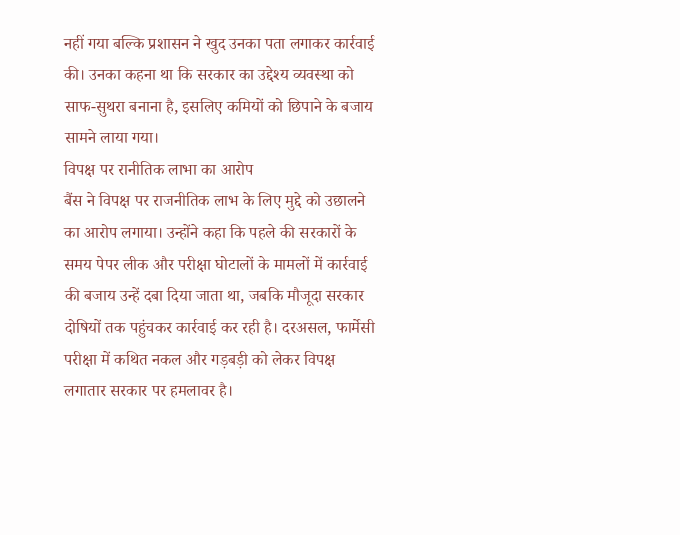नहीं गया बल्कि प्रशासन ने खुद उनका पता लगाकर कार्रवाई की। उनका कहना था कि सरकार का उद्देश्य व्यवस्था को साफ-सुथरा बनाना है, इसलिए कमियों को छिपाने के बजाय सामने लाया गया।
विपक्ष पर रानीतिक लाभा का आरोप
बैंस ने विपक्ष पर राजनीतिक लाभ के लिए मुद्दे को उछालने का आरोप लगाया। उन्होंने कहा कि पहले की सरकारों के समय पेपर लीक और परीक्षा घोटालों के मामलों में कार्रवाई की बजाय उन्हें दबा दिया जाता था, जबकि मौजूदा सरकार दोषियों तक पहुंचकर कार्रवाई कर रही है। दरअसल, फार्मेसी परीक्षा में कथित नकल और गड़बड़ी को लेकर विपक्ष लगातार सरकार पर हमलावर है।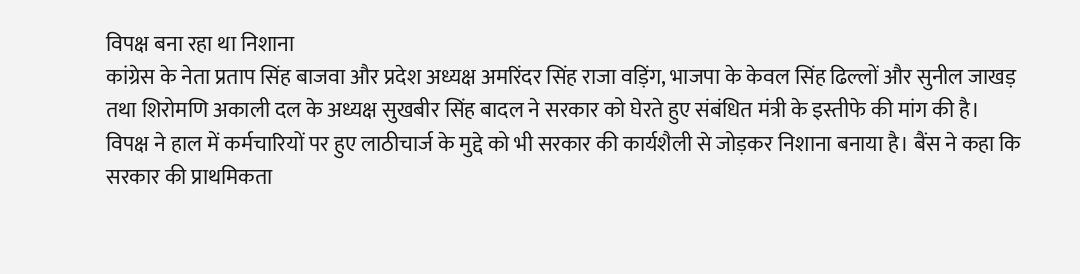विपक्ष बना रहा था निशाना
कांग्रेस के नेता प्रताप सिंह बाजवा और प्रदेश अध्यक्ष अमरिंदर सिंह राजा वड़िंग, भाजपा के केवल सिंह ढिल्लों और सुनील जाखड़ तथा शिरोमणि अकाली दल के अध्यक्ष सुखबीर सिंह बादल ने सरकार को घेरते हुए संबंधित मंत्री के इस्तीफे की मांग की है। विपक्ष ने हाल में कर्मचारियों पर हुए लाठीचार्ज के मुद्दे को भी सरकार की कार्यशैली से जोड़कर निशाना बनाया है। बैंस ने कहा कि सरकार की प्राथमिकता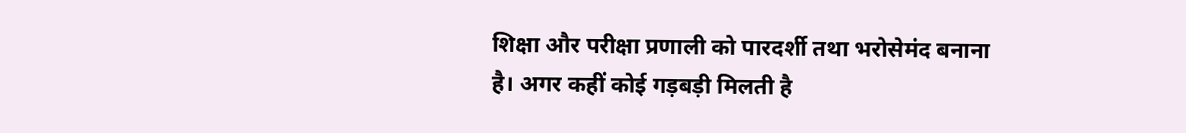शिक्षा और परीक्षा प्रणाली को पारदर्शी तथा भरोसेमंद बनाना है। अगर कहीं कोई गड़बड़ी मिलती है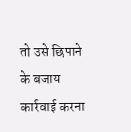तो उसे छिपाने के बजाय कार्रवाई करना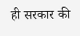ही सरकार की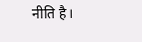नीति है।